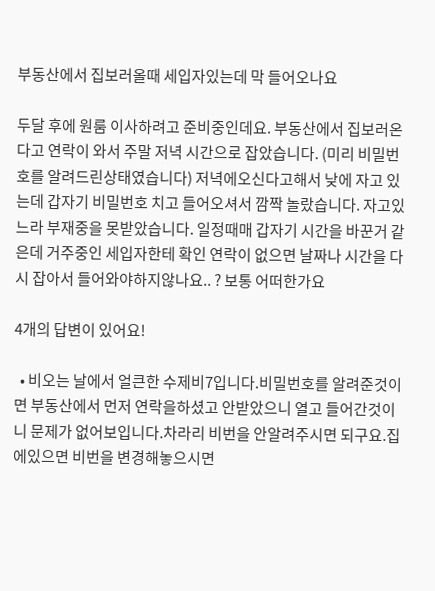부동산에서 집보러올때 세입자있는데 막 들어오나요

두달 후에 원룸 이사하려고 준비중인데요. 부동산에서 집보러온다고 연락이 와서 주말 저녁 시간으로 잡았습니다. (미리 비밀번호를 알려드린상태였습니다) 저녁에오신다고해서 낮에 자고 있는데 갑자기 비밀번호 치고 들어오셔서 깜짝 놀랐습니다. 자고있느라 부재중을 못받았습니다. 일정때매 갑자기 시간을 바꾼거 같은데 거주중인 세입자한테 확인 연락이 없으면 날짜나 시간을 다시 잡아서 들어와야하지않나요.. ? 보통 어떠한가요

4개의 답변이 있어요!

  • 비오는 날에서 얼큰한 수제비7입니다.비밀번호를 알려준것이면 부동산에서 먼저 연락을하셨고 안받았으니 열고 들어간것이니 문제가 없어보입니다.차라리 비번을 안알려주시면 되구요.집에있으면 비번을 변경해놓으시면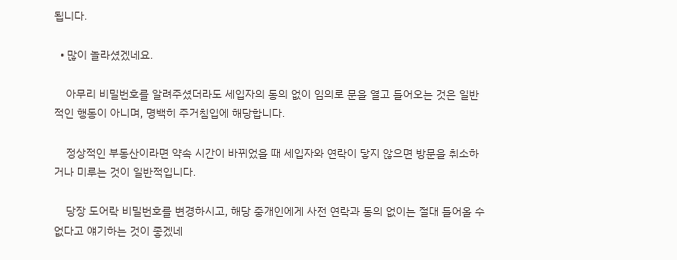됩니다.

  • 많이 놀라셨겠네요.

    아무리 비밀번호를 알려주셨더라도 세입자의 동의 없이 임의로 문을 열고 들어오는 것은 일반적인 행동이 아니며, 명백히 주거침입에 해당합니다.

    정상적인 부동산이라면 약속 시간이 바뀌었을 때 세입자와 연락이 닿지 않으면 방문을 취소하거나 미루는 것이 일반적입니다.

    당장 도어락 비밀번호를 변경하시고, 해당 중개인에게 사전 연락과 동의 없이는 절대 들어올 수 없다고 얘기하는 것이 좋겠네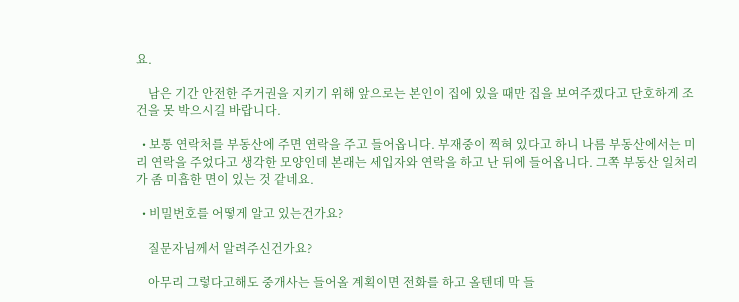요.

    남은 기간 안전한 주거권을 지키기 위해 앞으로는 본인이 집에 있을 때만 집을 보여주겠다고 단호하게 조건을 못 박으시길 바랍니다.

  • 보통 연락처를 부동산에 주면 연락을 주고 들어옵니다. 부재중이 찍혀 있다고 하니 나름 부동산에서는 미리 연락을 주었다고 생각한 모양인데 본래는 세입자와 연락을 하고 난 뒤에 들어옵니다. 그쪽 부동산 일처리가 좀 미흡한 면이 있는 것 같네요.

  • 비밀번호를 어떻게 알고 있는건가요?

    질문자님께서 알려주신건가요?

    아무리 그렇다고해도 중개사는 들어올 계획이면 전화를 하고 올텐데 막 들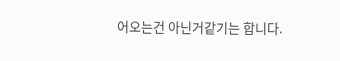어오는건 아닌거같기는 합니다.